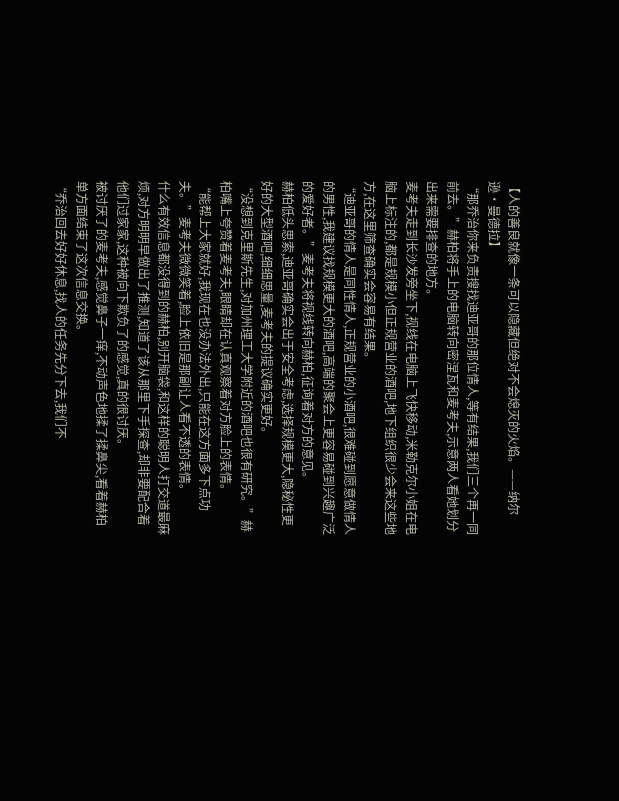【人的善良就像一条可以隐藏但绝对不会熄灭的火焰。——纳尔逊·曼德拉】
“那乔治你来负责搜找迪亚哥的那位情人,等有结果,我们三个再一同前去。”赫柏将手上的电脑转向密涅瓦和麦考夫,示意两人看她划分出来需要排查的地方。
麦考夫走到长沙发旁坐下,视线在电脑上飞快移动,米勒克尔小姐在电脑上标注的,都是规模小但正规营业的酒吧,地下组织很少会来这些地方,在这里筛查确实会容易有结果。
“迪亚哥的情人是同性情人,正规营业的小酒吧,很难碰到愿意做情人的男性,我建议找规模更大的酒吧,高端的聚会上更容易碰到兴趣广泛的爱好者。”麦考夫将视线转向赫柏,征询着对方的意见。
赫柏低头思索,迪亚哥确实会出于安全考虑,选择规模更大,隐秘性更好的大型酒吧,细细思量,麦考夫的提议确实更好。
“没想到克里斯先生,对加州理工大学附近的酒吧也很有研究。”赫柏嘴上夸赞着麦考夫,眼睛却在认真观察着对方脸上的表情。
“能帮上大家就好,我现在也没办法外出,只能在这方面多下点功夫。”麦考夫微微笑着,脸上依旧是那副让人看不透的表情。
什么有效信息都没得到的赫柏,别开脑袋,和这样的聪明人打交道最麻烦,对方明明早做出了推测,知道了该从那里下手探查,却非要配合着他们过家家,这种被向下欺负了的感觉,真的很讨厌。
被讨厌了的麦考夫,感觉鼻子一痒,不动声色地揉了揉鼻尖,看着赫柏单方面结束了这次信息交换。
“乔治回去好好休息,找人的任务先分下去,我们不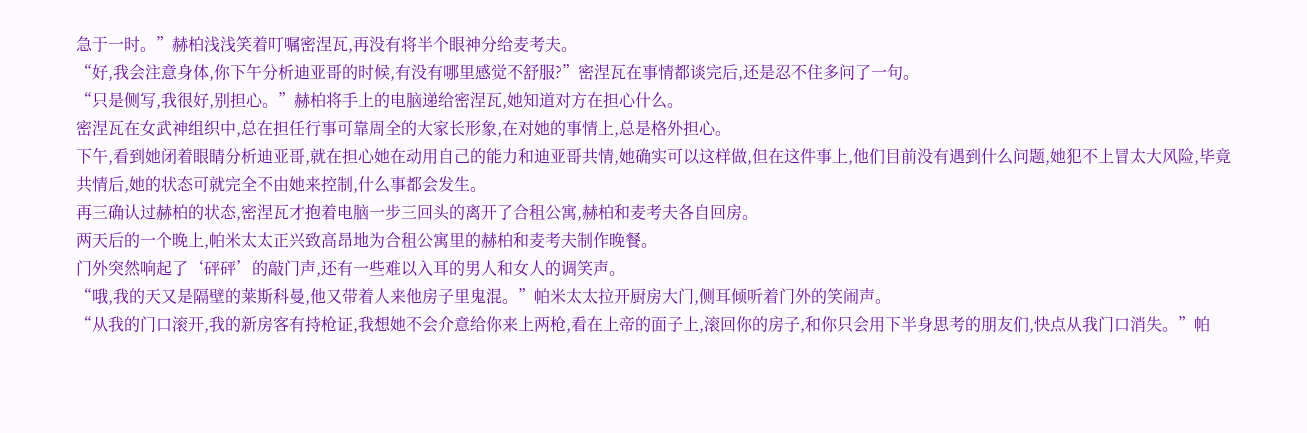急于一时。”赫柏浅浅笑着叮嘱密涅瓦,再没有将半个眼神分给麦考夫。
“好,我会注意身体,你下午分析迪亚哥的时候,有没有哪里感觉不舒服?”密涅瓦在事情都谈完后,还是忍不住多问了一句。
“只是侧写,我很好,别担心。”赫柏将手上的电脑递给密涅瓦,她知道对方在担心什么。
密涅瓦在女武神组织中,总在担任行事可靠周全的大家长形象,在对她的事情上,总是格外担心。
下午,看到她闭着眼睛分析迪亚哥,就在担心她在动用自己的能力和迪亚哥共情,她确实可以这样做,但在这件事上,他们目前没有遇到什么问题,她犯不上冒太大风险,毕竟共情后,她的状态可就完全不由她来控制,什么事都会发生。
再三确认过赫柏的状态,密涅瓦才抱着电脑一步三回头的离开了合租公寓,赫柏和麦考夫各自回房。
两天后的一个晚上,帕米太太正兴致高昂地为合租公寓里的赫柏和麦考夫制作晚餐。
门外突然响起了‘砰砰’的敲门声,还有一些难以入耳的男人和女人的调笑声。
“哦,我的天又是隔壁的莱斯科曼,他又带着人来他房子里鬼混。”帕米太太拉开厨房大门,侧耳倾听着门外的笑闹声。
“从我的门口滚开,我的新房客有持枪证,我想她不会介意给你来上两枪,看在上帝的面子上,滚回你的房子,和你只会用下半身思考的朋友们,快点从我门口消失。”帕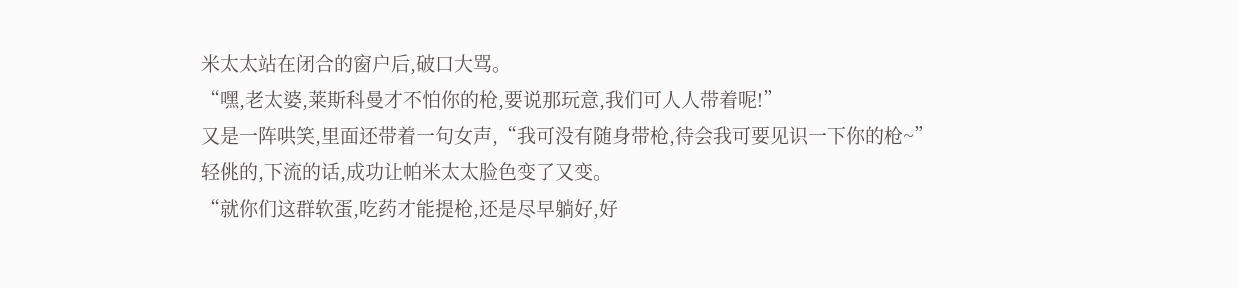米太太站在闭合的窗户后,破口大骂。
“嘿,老太婆,莱斯科曼才不怕你的枪,要说那玩意,我们可人人带着呢!”
又是一阵哄笑,里面还带着一句女声,“我可没有随身带枪,待会我可要见识一下你的枪~”
轻佻的,下流的话,成功让帕米太太脸色变了又变。
“就你们这群软蛋,吃药才能提枪,还是尽早躺好,好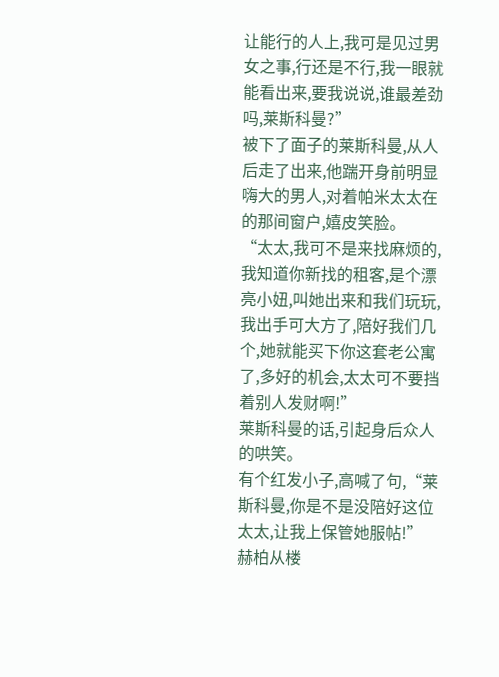让能行的人上,我可是见过男女之事,行还是不行,我一眼就能看出来,要我说说,谁最差劲吗,莱斯科曼?”
被下了面子的莱斯科曼,从人后走了出来,他踹开身前明显嗨大的男人,对着帕米太太在的那间窗户,嬉皮笑脸。
“太太,我可不是来找麻烦的,我知道你新找的租客,是个漂亮小妞,叫她出来和我们玩玩,我出手可大方了,陪好我们几个,她就能买下你这套老公寓了,多好的机会,太太可不要挡着别人发财啊!”
莱斯科曼的话,引起身后众人的哄笑。
有个红发小子,高喊了句,“莱斯科曼,你是不是没陪好这位太太,让我上保管她服帖!”
赫柏从楼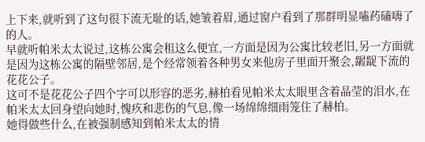上下来,就听到了这句很下流无耻的话,她皱着眉,通过窗户看到了那群明显嗑药磕嗨了的人。
早就听帕米太太说过,这栋公寓会租这么便宜,一方面是因为公寓比较老旧,另一方面就是因为这栋公寓的隔壁邻居,是个经常领着各种男女来他房子里面开聚会,龌龊下流的花花公子。
这可不是花花公子四个字可以形容的恶劣,赫柏看见帕米太太眼里含着晶莹的泪水,在帕米太太回身望向她时,愧疚和悲伤的气息,像一场绵绵细雨笼住了赫柏。
她得做些什么,在被强制感知到帕米太太的情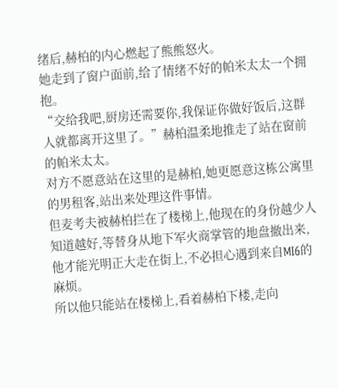绪后,赫柏的内心燃起了熊熊怒火。
她走到了窗户面前,给了情绪不好的帕米太太一个拥抱。
“交给我吧,厨房还需要你,我保证你做好饭后,这群人就都离开这里了。”赫柏温柔地推走了站在窗前的帕米太太。
对方不愿意站在这里的是赫柏,她更愿意这栋公寓里的男租客,站出来处理这件事情。
但麦考夫被赫柏拦在了楼梯上,他现在的身份越少人知道越好,等替身从地下军火商掌管的地盘撤出来,他才能光明正大走在街上,不必担心遇到来自MI6的麻烦。
所以他只能站在楼梯上,看着赫柏下楼,走向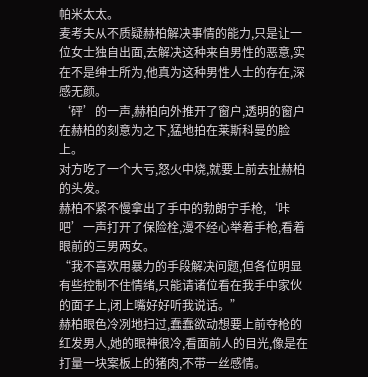帕米太太。
麦考夫从不质疑赫柏解决事情的能力,只是让一位女士独自出面,去解决这种来自男性的恶意,实在不是绅士所为,他真为这种男性人士的存在,深感无颜。
‘砰’的一声,赫柏向外推开了窗户,透明的窗户在赫柏的刻意为之下,猛地拍在莱斯科曼的脸上。
对方吃了一个大亏,怒火中烧,就要上前去扯赫柏的头发。
赫柏不紧不慢拿出了手中的勃朗宁手枪,‘咔吧’一声打开了保险栓,漫不经心举着手枪,看着眼前的三男两女。
“我不喜欢用暴力的手段解决问题,但各位明显有些控制不住情绪,只能请诸位看在我手中家伙的面子上,闭上嘴好好听我说话。”
赫柏眼色冷冽地扫过,蠢蠢欲动想要上前夺枪的红发男人,她的眼神很冷,看面前人的目光,像是在打量一块案板上的猪肉,不带一丝感情。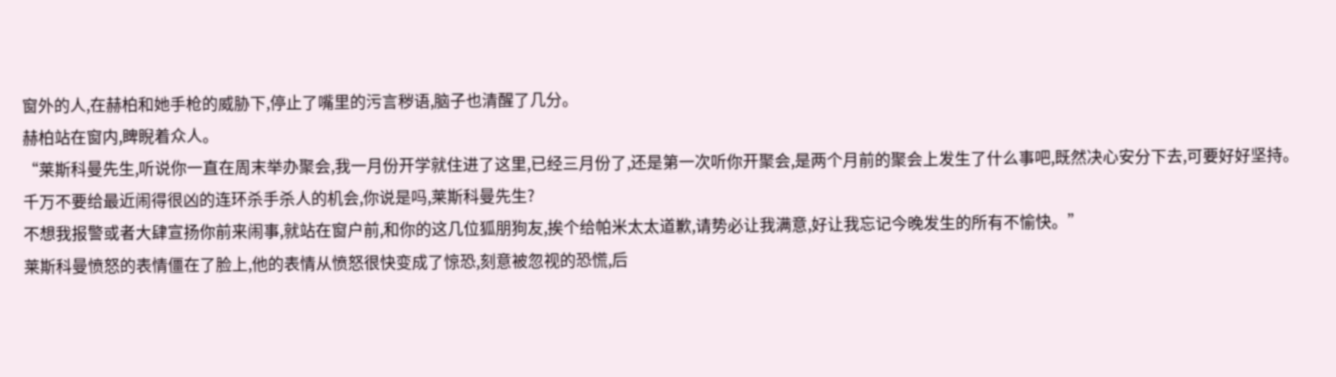窗外的人,在赫柏和她手枪的威胁下,停止了嘴里的污言秽语,脑子也清醒了几分。
赫柏站在窗内,睥睨着众人。
“莱斯科曼先生,听说你一直在周末举办聚会,我一月份开学就住进了这里,已经三月份了,还是第一次听你开聚会,是两个月前的聚会上发生了什么事吧,既然决心安分下去,可要好好坚持。
千万不要给最近闹得很凶的连环杀手杀人的机会,你说是吗,莱斯科曼先生?
不想我报警或者大肆宣扬你前来闹事,就站在窗户前,和你的这几位狐朋狗友,挨个给帕米太太道歉,请势必让我满意,好让我忘记今晚发生的所有不愉快。”
莱斯科曼愤怒的表情僵在了脸上,他的表情从愤怒很快变成了惊恐,刻意被忽视的恐慌,后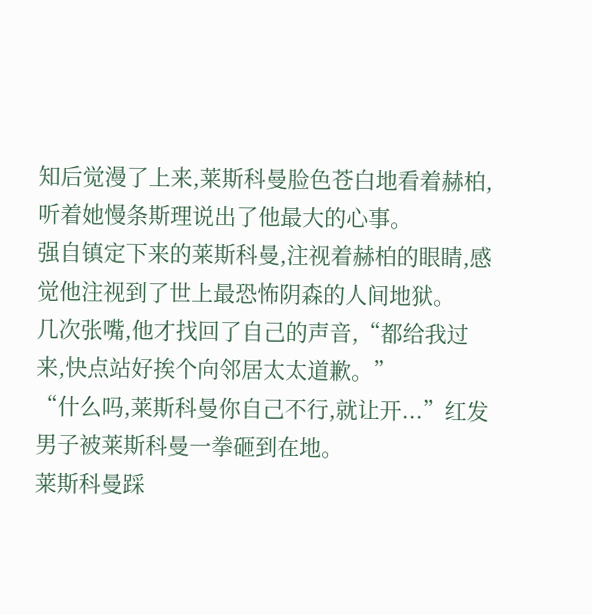知后觉漫了上来,莱斯科曼脸色苍白地看着赫柏,听着她慢条斯理说出了他最大的心事。
强自镇定下来的莱斯科曼,注视着赫柏的眼睛,感觉他注视到了世上最恐怖阴森的人间地狱。
几次张嘴,他才找回了自己的声音,“都给我过来,快点站好挨个向邻居太太道歉。”
“什么吗,莱斯科曼你自己不行,就让开...”红发男子被莱斯科曼一拳砸到在地。
莱斯科曼踩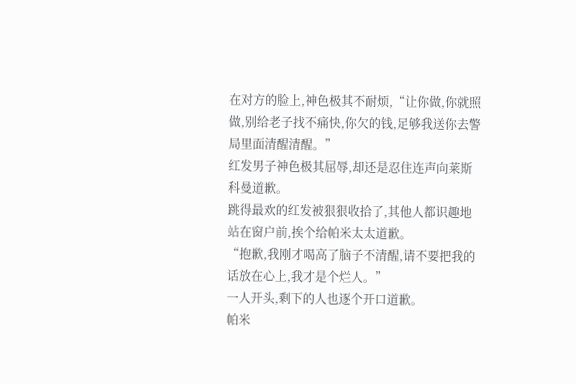在对方的脸上,神色极其不耐烦,“让你做,你就照做,别给老子找不痛快,你欠的钱,足够我送你去警局里面清醒清醒。”
红发男子神色极其屈辱,却还是忍住连声向莱斯科曼道歉。
跳得最欢的红发被狠狠收拾了,其他人都识趣地站在窗户前,挨个给帕米太太道歉。
“抱歉,我刚才喝高了脑子不清醒,请不要把我的话放在心上,我才是个烂人。”
一人开头,剩下的人也逐个开口道歉。
帕米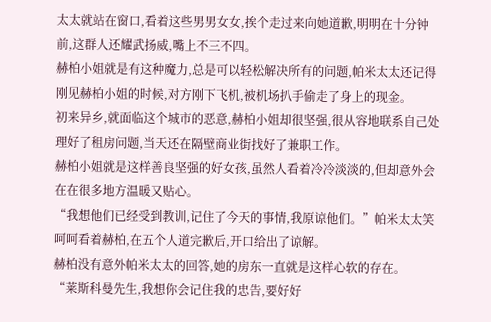太太就站在窗口,看着这些男男女女,挨个走过来向她道歉,明明在十分钟前,这群人还耀武扬威,嘴上不三不四。
赫柏小姐就是有这种魔力,总是可以轻松解决所有的问题,帕米太太还记得刚见赫柏小姐的时候,对方刚下飞机,被机场扒手偷走了身上的现金。
初来异乡,就面临这个城市的恶意,赫柏小姐却很坚强,很从容地联系自己处理好了租房问题,当天还在隔壁商业街找好了兼职工作。
赫柏小姐就是这样善良坚强的好女孩,虽然人看着冷冷淡淡的,但却意外会在在很多地方温暖又贴心。
“我想他们已经受到教训,记住了今天的事情,我原谅他们。”帕米太太笑呵呵看着赫柏,在五个人道完歉后,开口给出了谅解。
赫柏没有意外帕米太太的回答,她的房东一直就是这样心软的存在。
“莱斯科曼先生,我想你会记住我的忠告,要好好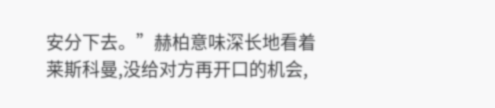安分下去。”赫柏意味深长地看着莱斯科曼,没给对方再开口的机会,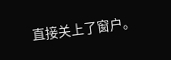直接关上了窗户。